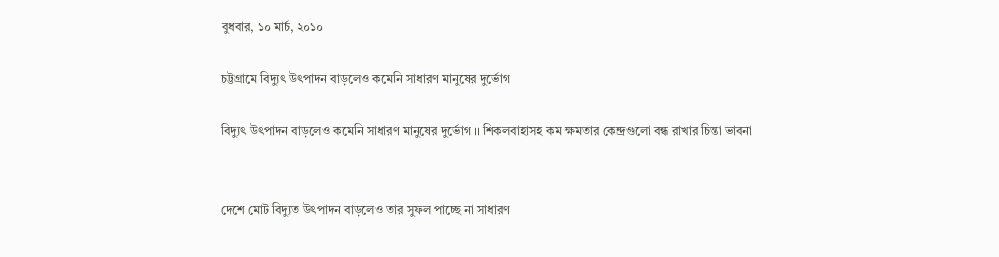বুধবার, ১০ মার্চ, ২০১০

চট্টগ্রামে বিদ্যুৎ উৎপাদন বাড়লেও কমেনি সাধারণ মানুষের দুর্ভোগ

বিদ্যুৎ উৎপাদন বাড়লেও কমেনি সাধারণ মানুষের দুর্ভোগ ।। শিকলবাহাসহ কম ক্ষমতার কেন্দ্রগুলো বন্ধ রাখার চিন্তা ভাবনা


দেশে মোট বিদ্যুত উৎপাদন বাড়লেও তার সুফল পাচ্ছে না সাধারণ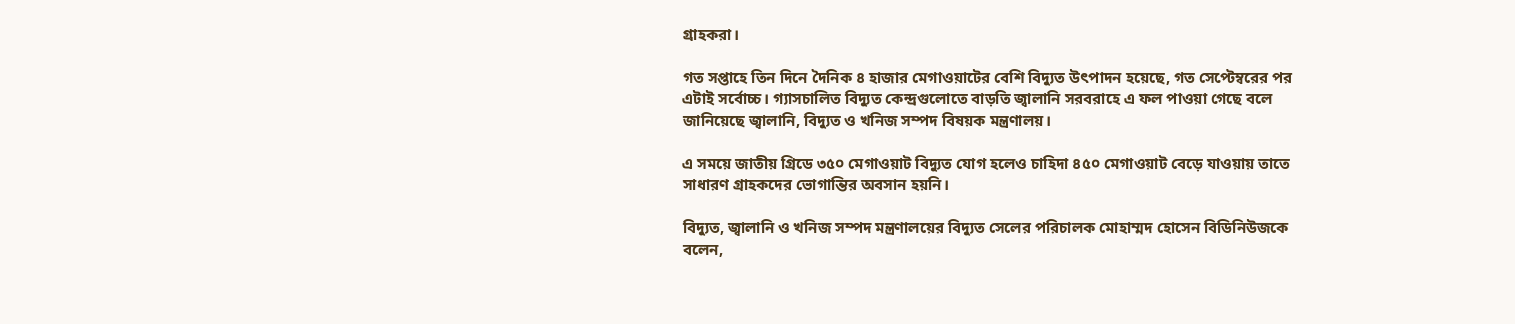গ্রাহকরা।

গত সপ্তাহে তিন দিনে দৈনিক ৪ হাজার মেগাওয়াটের বেশি বিদ্যুত উৎপাদন হয়েছে, গত সেপ্টেম্বরের পর এটাই সর্বোচ্চ। গ্যাসচালিত বিদ্যুত কেন্দ্রগুলোতে বাড়তি জ্বালানি সরবরাহে এ ফল পাওয়া গেছে বলে জানিয়েছে জ্বালানি, বিদ্যুত ও খনিজ সম্পদ বিষয়ক মন্ত্রণালয়।

এ সময়ে জাতীয় গ্রিডে ৩৫০ মেগাওয়াট বিদ্যুত যোগ হলেও চাহিদা ৪৫০ মেগাওয়াট বেড়ে যাওয়ায় তাতে সাধারণ গ্রাহকদের ভোগান্তির অবসান হয়নি।

বিদ্যুত, জ্বালানি ও খনিজ সম্পদ মন্ত্রণালয়ের বিদ্যুত সেলের পরিচালক মোহাম্মদ হোসেন বিডিনিউজকে বলেন,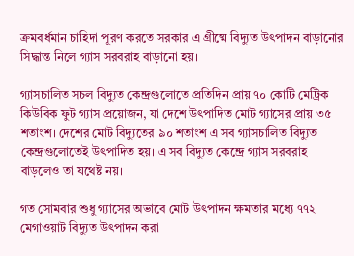ক্রমবর্ধমান চাহিদা পূরণ করতে সরকার এ গ্রীষ্মে বিদ্যুত উৎপাদন বাড়ানোর সিদ্ধান্ত নিলে গ্যাস সরবরাহ বাড়ানো হয়।

গ্যাসচালিত সচল বিদ্যুত কেন্দ্রগুলোতে প্রতিদিন প্রায় ৭০ কোটি মেট্রিক কিউবিক ফুট গ্যাস প্রয়োজন, যা দেশে উৎপাদিত মোট গ্যাসের প্রায় ৩৫ শতাংশ। দেশের মোট বিদ্যুতের ৯০ শতাংশ এ সব গ্যাসচালিত বিদ্যুত কেন্দ্রগুলোতেই উৎপাদিত হয়। এ সব বিদ্যুত কেন্দ্রে গ্যাস সরবরাহ বাড়লেও তা যথেষ্ট নয়।

গত সোমবার শুধু গ্যাসের অভাবে মোট উৎপাদন ক্ষমতার মধ্যে ৭৭২ মেগাওয়াট বিদ্যুত উৎপাদন করা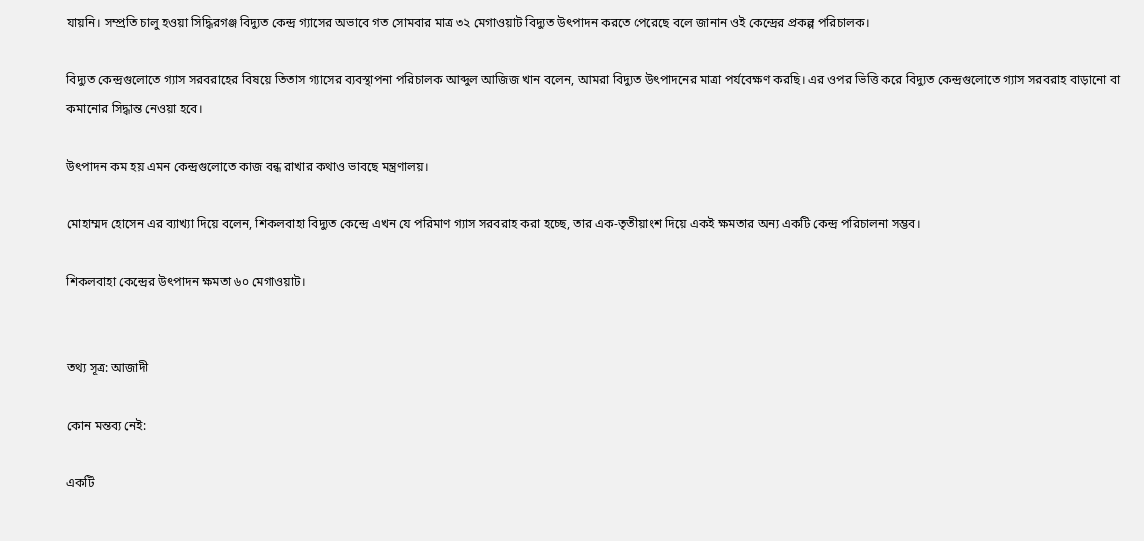যায়নি। সম্প্রতি চালু হওয়া সিদ্ধিরগঞ্জ বিদ্যুত কেন্দ্র গ্যাসের অভাবে গত সোমবার মাত্র ৩২ মেগাওয়াট বিদ্যুত উৎপাদন করতে পেরেছে বলে জানান ওই কেন্দ্রের প্রকল্প পরিচালক।

বিদ্যুত কেন্দ্রগুলোতে গ্যাস সরবরাহের বিষয়ে তিতাস গ্যাসের ব্যবস্থাপনা পরিচালক আব্দুল আজিজ খান বলেন, আমরা বিদ্যুত উৎপাদনের মাত্রা পর্যবেক্ষণ করছি। এর ওপর ভিত্তি করে বিদ্যুত কেন্দ্রগুলোতে গ্যাস সরবরাহ বাড়ানো বা কমানোর সিদ্ধান্ত নেওয়া হবে।

উৎপাদন কম হয় এমন কেন্দ্রগুলোতে কাজ বন্ধ রাখার কথাও ভাবছে মন্ত্রণালয়।

মোহাম্মদ হোসেন এর ব্যাখ্যা দিয়ে বলেন, শিকলবাহা বিদ্যুত কেন্দ্রে এখন যে পরিমাণ গ্যাস সরবরাহ করা হচ্ছে, তার এক-তৃতীয়াংশ দিয়ে একই ক্ষমতার অন্য একটি কেন্দ্র পরিচালনা সম্ভব।

শিকলবাহা কেন্দ্রের উৎপাদন ক্ষমতা ৬০ মেগাওয়াট।


তথ্য সূত্র: আজাদী

কোন মন্তব্য নেই:

একটি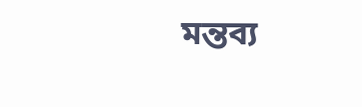মন্তব্য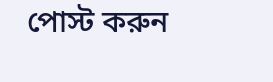পোস্ট করুন